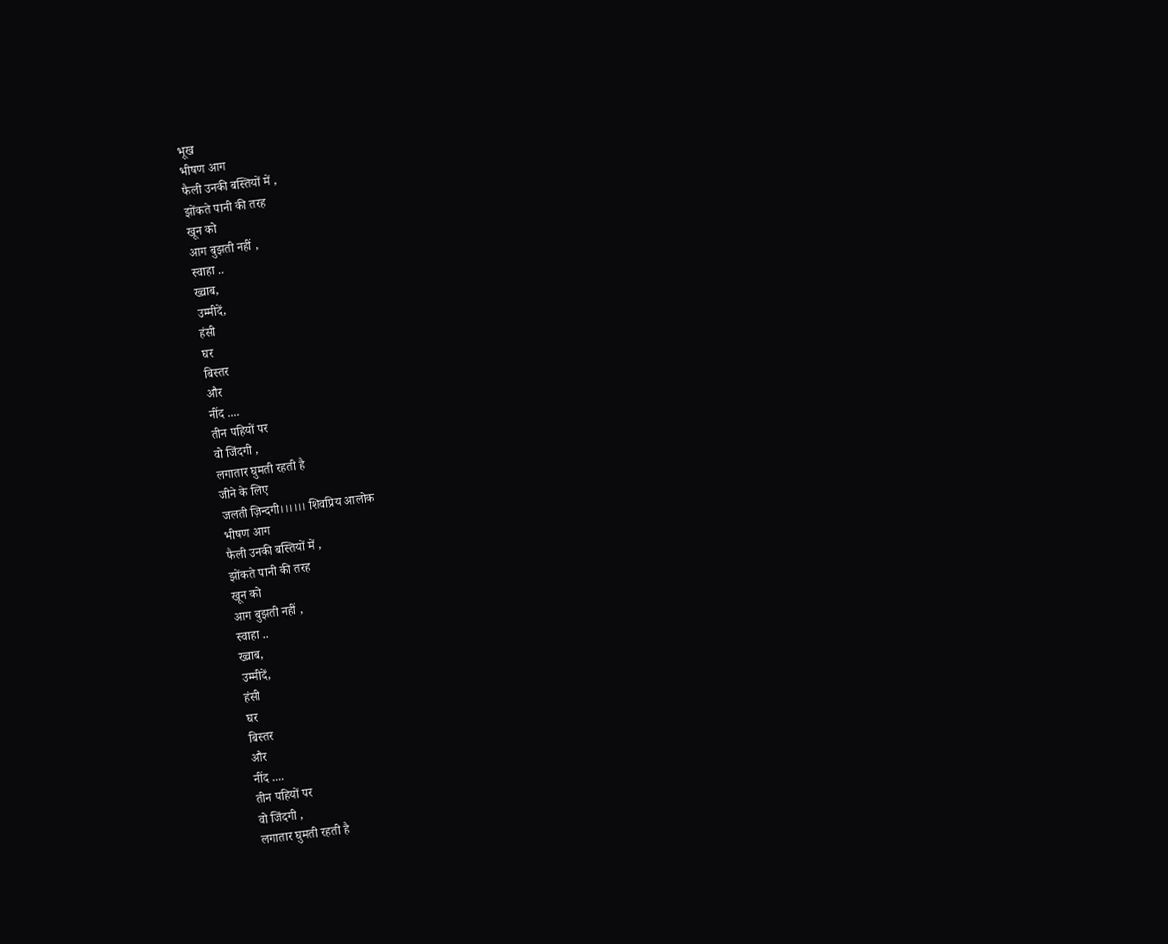भूख
भीषण आग
फैली उनकी बस्तियों में ,
झोंकते पानी की तरह
खून को
आग बुझती नहीं ,
स्वाहा ..
ख्व़ाब,
उम्मीदें,
हंसी
घर
बिस्तर
और
नींद ....
तीन पहियों पर
वो जिंदगी ,
लगातार घुमती रहती है
जीने के लिए
जलती ज़िन्दगी।।।।।। शिवप्रिय आलोक
भीषण आग
फैली उनकी बस्तियों में ,
झोंकते पानी की तरह
खून को
आग बुझती नहीं ,
स्वाहा ..
ख्व़ाब,
उम्मीदें,
हंसी
घर
बिस्तर
और
नींद ....
तीन पहियों पर
वो जिंदगी ,
लगातार घुमती रहती है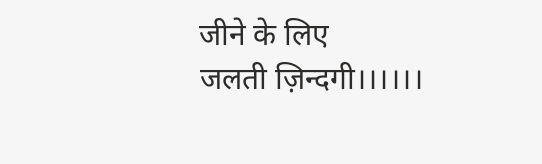जीने के लिए
जलती ज़िन्दगी।।।।।।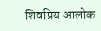शिवप्रिय आलोक